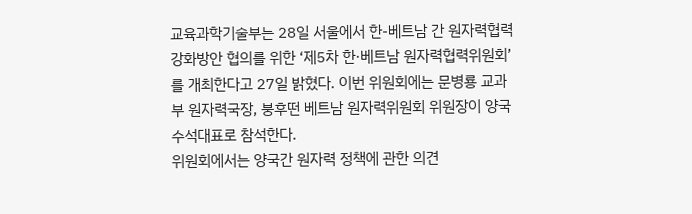교육과학기술부는 28일 서울에서 한-베트남 간 원자력협력 강화방안 협의를 위한 ‘제5차 한·베트남 원자력협력위원회’를 개최한다고 27일 밝혔다. 이번 위원회에는 문병룡 교과부 원자력국장, 붕후떤 베트남 원자력위원회 위원장이 양국 수석대표로 참석한다.
위원회에서는 양국간 원자력 정책에 관한 의견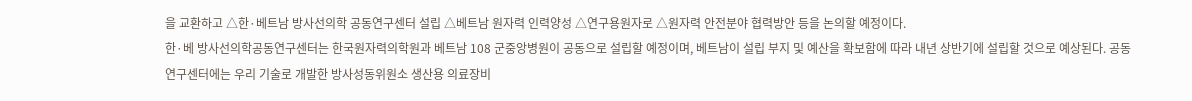을 교환하고 △한·베트남 방사선의학 공동연구센터 설립 △베트남 원자력 인력양성 △연구용원자로 △원자력 안전분야 협력방안 등을 논의할 예정이다.
한·베 방사선의학공동연구센터는 한국원자력의학원과 베트남 108 군중앙병원이 공동으로 설립할 예정이며, 베트남이 설립 부지 및 예산을 확보함에 따라 내년 상반기에 설립할 것으로 예상된다. 공동연구센터에는 우리 기술로 개발한 방사성동위원소 생산용 의료장비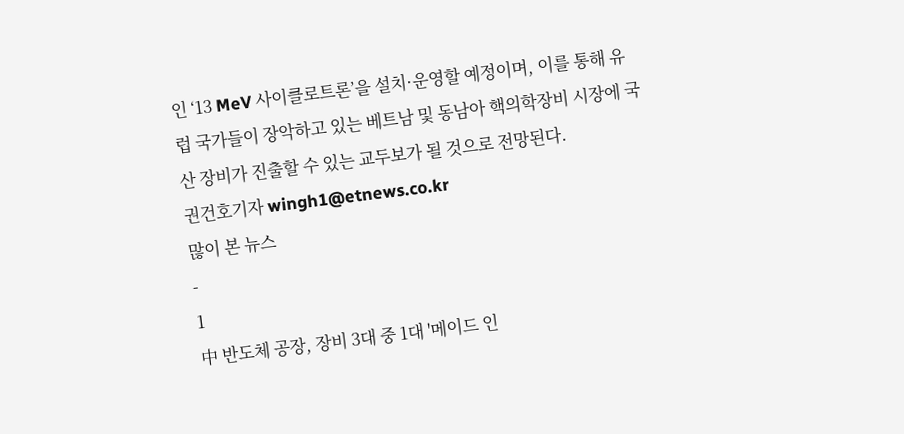인 ‘13 MeV 사이클로트론’을 설치·운영할 예정이며, 이를 통해 유럽 국가들이 장악하고 있는 베트남 및 동남아 핵의학장비 시장에 국산 장비가 진출할 수 있는 교두보가 될 것으로 전망된다.
권건호기자 wingh1@etnews.co.kr
많이 본 뉴스
-
1
中 반도체 공장, 장비 3대 중 1대 '메이드 인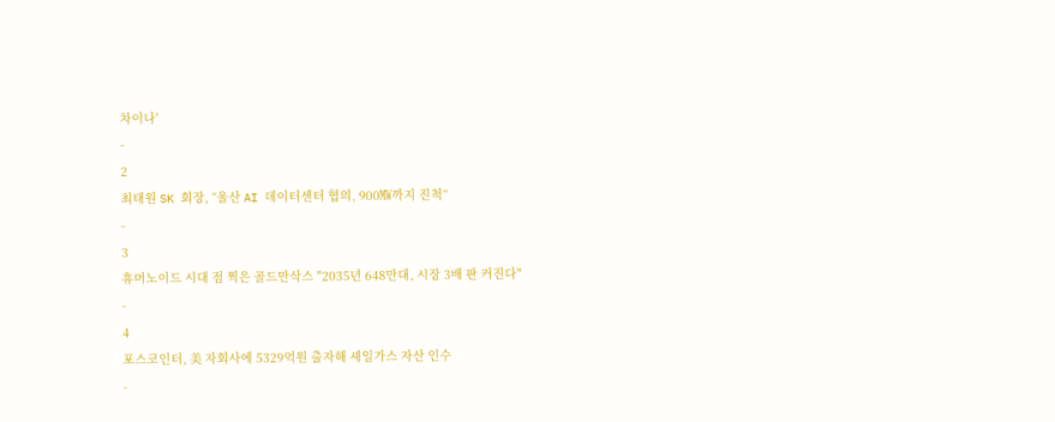차이나'
-
2
최태원 SK 회장, “울산 AI 데이터센터 협의, 900㎿까지 진척”
-
3
휴머노이드 시대 점 찍은 골드만삭스 "2035년 648만대, 시장 3배 판 커진다"
-
4
포스코인터, 美 자회사에 5329억원 출자해 셰일가스 자산 인수
-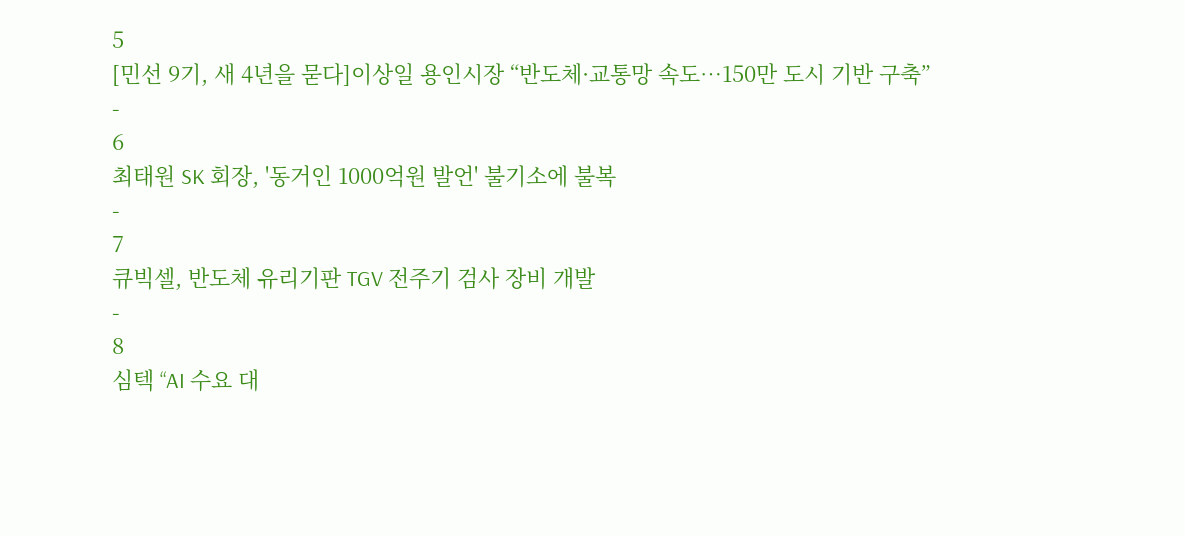5
[민선 9기, 새 4년을 묻다]이상일 용인시장 “반도체·교통망 속도…150만 도시 기반 구축”
-
6
최태원 SK 회장, '동거인 1000억원 발언' 불기소에 불복
-
7
큐빅셀, 반도체 유리기판 TGV 전주기 검사 장비 개발
-
8
심텍 “AI 수요 대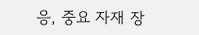응, 중요 자재 장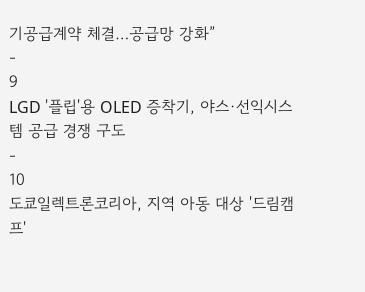기공급계약 체결…공급망 강화”
-
9
LGD '플립'용 OLED 증착기, 야스·선익시스템 공급 경쟁 구도
-
10
도쿄일렉트론코리아, 지역 아동 대상 '드림캠프'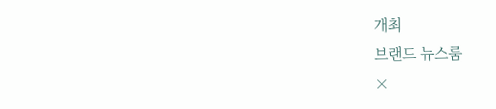개최
브랜드 뉴스룸
×